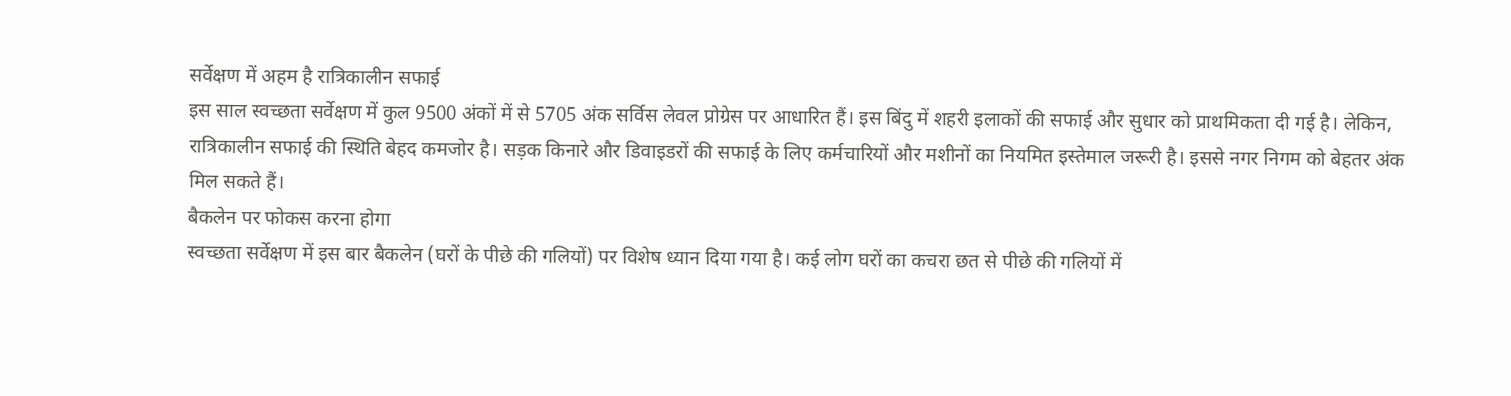सर्वेक्षण में अहम है रात्रिकालीन सफाई
इस साल स्वच्छता सर्वेक्षण में कुल 9500 अंकों में से 5705 अंक सर्विस लेवल प्रोग्रेस पर आधारित हैं। इस बिंदु में शहरी इलाकों की सफाई और सुधार को प्राथमिकता दी गई है। लेकिन, रात्रिकालीन सफाई की स्थिति बेहद कमजोर है। सड़क किनारे और डिवाइडरों की सफाई के लिए कर्मचारियों और मशीनों का नियमित इस्तेमाल जरूरी है। इससे नगर निगम को बेहतर अंक मिल सकते हैं।
बैकलेन पर फोकस करना होगा
स्वच्छता सर्वेक्षण में इस बार बैकलेन (घरों के पीछे की गलियों) पर विशेष ध्यान दिया गया है। कई लोग घरों का कचरा छत से पीछे की गलियों में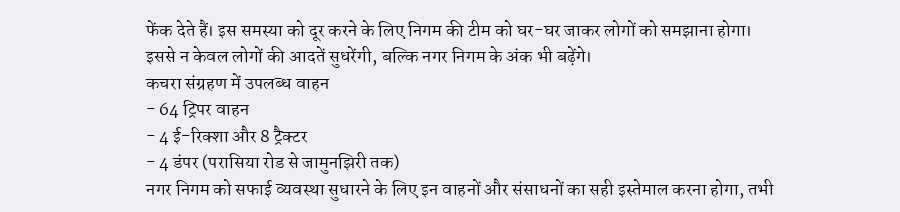फेंक देते हैं। इस समस्या को दूर करने के लिए निगम की टीम को घर-घर जाकर लोगों को समझाना होगा। इससे न केवल लोगों की आदतें सुधरेंगी, बल्कि नगर निगम के अंक भी बढ़ेंगे।
कचरा संग्रहण में उपलब्ध वाहन
- 64 ट्रिपर वाहन
- 4 ई-रिक्शा और 8 ट्रैक्टर
- 4 डंपर (परासिया रोड से जामुनझिरी तक)
नगर निगम को सफाई व्यवस्था सुधारने के लिए इन वाहनों और संसाधनों का सही इस्तेमाल करना होगा, तभी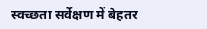स्वच्छता सर्वेक्षण में बेहतर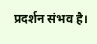प्रदर्शन संभव है।